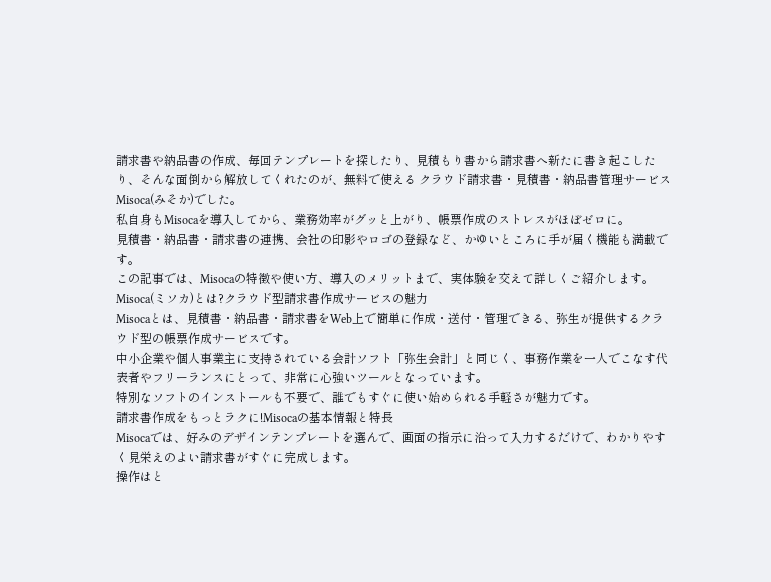請求書や納品書の作成、毎回テンプレートを探したり、見積もり書から請求書へ新たに書き起こしたり、そんな面倒から解放してくれたのが、無料で使える クラウド請求書・見積書・納品書管理サービス Misoca(みそか)でした。
私自身もMisocaを導入してから、業務効率がグッと上がり、帳票作成のストレスがほぼゼロに。
見積書・納品書・請求書の連携、会社の印影やロゴの登録など、かゆいところに手が届く機能も満載です。
この記事では、Misocaの特徴や使い方、導入のメリットまで、実体験を交えて詳しくご紹介します。
Misoca(ミソカ)とは?クラウド型請求書作成サービスの魅力
Misocaとは、見積書・納品書・請求書をWeb上で簡単に作成・送付・管理できる、弥生が提供するクラウド型の帳票作成サービスです。
中小企業や個人事業主に支持されている会計ソフト「弥生会計」と同じく、事務作業を一人でこなす代表者やフリーランスにとって、非常に心強いツールとなっています。
特別なソフトのインストールも不要で、誰でもすぐに使い始められる手軽さが魅力です。
請求書作成をもっとラクに!Misocaの基本情報と特長
Misocaでは、好みのデザインテンプレートを選んで、画面の指示に沿って入力するだけで、わかりやすく見栄えのよい請求書がすぐに完成します。
操作はと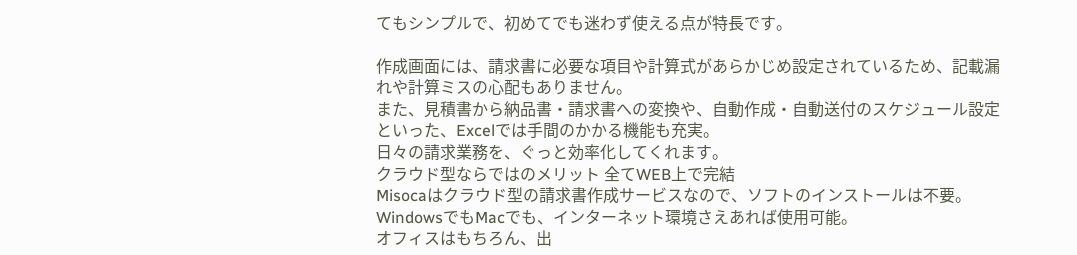てもシンプルで、初めてでも迷わず使える点が特長です。

作成画面には、請求書に必要な項目や計算式があらかじめ設定されているため、記載漏れや計算ミスの心配もありません。
また、見積書から納品書・請求書への変換や、自動作成・自動送付のスケジュール設定といった、Excelでは手間のかかる機能も充実。
日々の請求業務を、ぐっと効率化してくれます。
クラウド型ならではのメリット 全てWEB上で完結
Misocaはクラウド型の請求書作成サービスなので、ソフトのインストールは不要。
WindowsでもMacでも、インターネット環境さえあれば使用可能。
オフィスはもちろん、出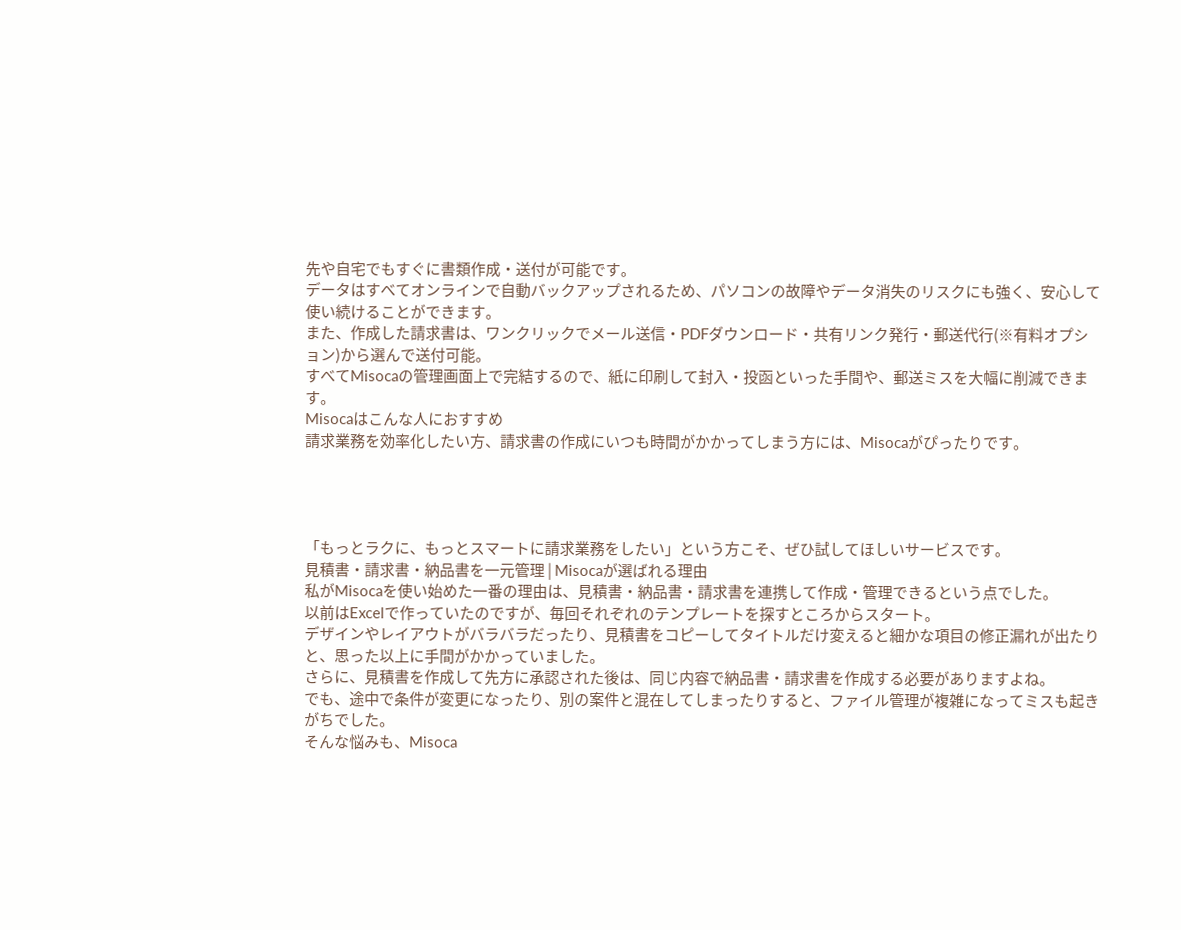先や自宅でもすぐに書類作成・送付が可能です。
データはすべてオンラインで自動バックアップされるため、パソコンの故障やデータ消失のリスクにも強く、安心して使い続けることができます。
また、作成した請求書は、ワンクリックでメール送信・PDFダウンロード・共有リンク発行・郵送代行(※有料オプション)から選んで送付可能。
すべてMisocaの管理画面上で完結するので、紙に印刷して封入・投函といった手間や、郵送ミスを大幅に削減できます。
Misocaはこんな人におすすめ
請求業務を効率化したい方、請求書の作成にいつも時間がかかってしまう方には、Misocaがぴったりです。




「もっとラクに、もっとスマートに請求業務をしたい」という方こそ、ぜひ試してほしいサービスです。
見積書・請求書・納品書を一元管理 | Misocaが選ばれる理由
私がMisocaを使い始めた一番の理由は、見積書・納品書・請求書を連携して作成・管理できるという点でした。
以前はExcelで作っていたのですが、毎回それぞれのテンプレートを探すところからスタート。
デザインやレイアウトがバラバラだったり、見積書をコピーしてタイトルだけ変えると細かな項目の修正漏れが出たりと、思った以上に手間がかかっていました。
さらに、見積書を作成して先方に承認された後は、同じ内容で納品書・請求書を作成する必要がありますよね。
でも、途中で条件が変更になったり、別の案件と混在してしまったりすると、ファイル管理が複雑になってミスも起きがちでした。
そんな悩みも、Misoca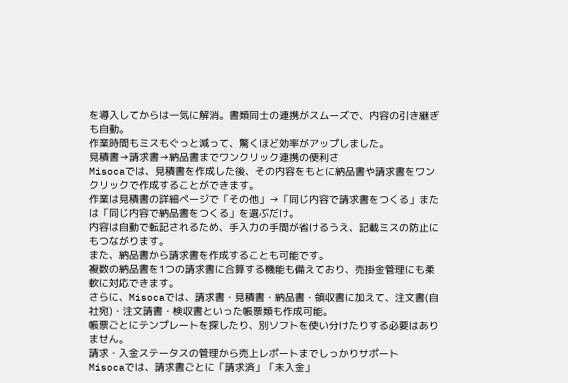を導入してからは一気に解消。書類同士の連携がスムーズで、内容の引き継ぎも自動。
作業時間もミスもぐっと減って、驚くほど効率がアップしました。
見積書→請求書→納品書までワンクリック連携の便利さ
Misocaでは、見積書を作成した後、その内容をもとに納品書や請求書をワンクリックで作成することができます。
作業は見積書の詳細ページで「その他」→「同じ内容で請求書をつくる」または「同じ内容で納品書をつくる」を選ぶだけ。
内容は自動で転記されるため、手入力の手間が省けるうえ、記載ミスの防止にもつながります。
また、納品書から請求書を作成することも可能です。
複数の納品書を1つの請求書に合算する機能も備えており、売掛金管理にも柔軟に対応できます。
さらに、Misocaでは、請求書・見積書・納品書・領収書に加えて、注文書(自社宛)・注文請書・検収書といった帳票類も作成可能。
帳票ごとにテンプレートを探したり、別ソフトを使い分けたりする必要はありません。
請求・入金ステータスの管理から売上レポートまでしっかりサポート
Misocaでは、請求書ごとに「請求済」「未入金」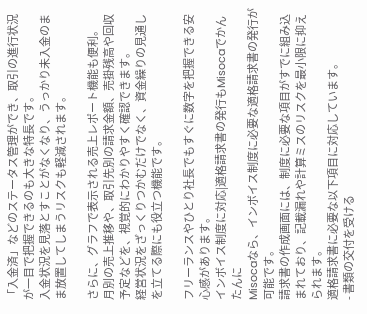「入金済」などのステータス管理ができ、取引の進行状況が一目で把握できるのも大きな特長です。
入金状況を見落とすことがなくなり、うっかり未入金のまま放置してしまうリスクも軽減されます。

さらに、グラフで表示される売上レポート機能も便利。
月別の売上推移や、取引先別の請求金額、売掛残高や回収予定などを、視覚的にわかりやすく確認できます。
経営状況をざっくりつかむだけでなく、資金繰りの見通しを立てる際にも役立つ機能です。

フリーランスやひとり社長でもすぐに数字を把握できる安心感があります。
インボイス制度に対応|適格請求書の発行もMisocaでかんたんに
Misocaなら、インボイス制度に必要な適格請求書の発行が可能です。
請求書の作成画面には、制度に必要な項目がすでに組み込まれており、記載漏れや計算ミスのリスクを最小限に抑えられます。
適格請求書に必要な以下項目に対応しています。
- 書類の交付を受ける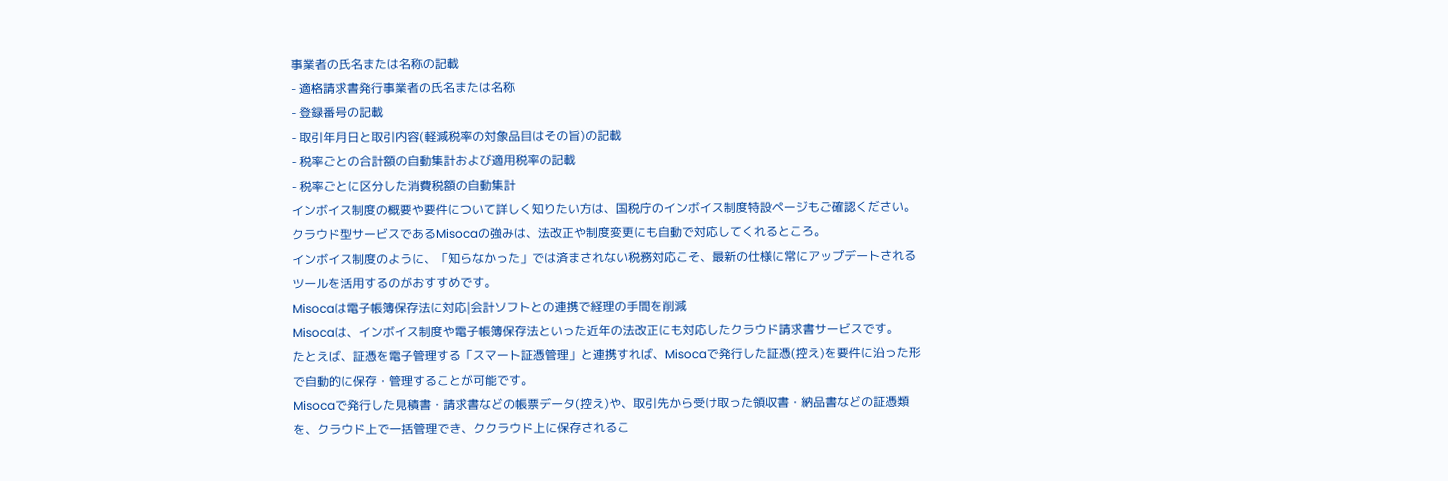事業者の氏名または名称の記載
- 適格請求書発行事業者の氏名または名称
- 登録番号の記載
- 取引年月日と取引内容(軽減税率の対象品目はその旨)の記載
- 税率ごとの合計額の自動集計および適用税率の記載
- 税率ごとに区分した消費税額の自動集計
インボイス制度の概要や要件について詳しく知りたい方は、国税庁のインボイス制度特設ページもご確認ください。
クラウド型サービスであるMisocaの強みは、法改正や制度変更にも自動で対応してくれるところ。
インボイス制度のように、「知らなかった」では済まされない税務対応こそ、最新の仕様に常にアップデートされるツールを活用するのがおすすめです。
Misocaは電子帳簿保存法に対応|会計ソフトとの連携で経理の手間を削減
Misocaは、インボイス制度や電子帳簿保存法といった近年の法改正にも対応したクラウド請求書サービスです。
たとえば、証憑を電子管理する「スマート証憑管理」と連携すれば、Misocaで発行した証憑(控え)を要件に沿った形で自動的に保存・管理することが可能です。
Misocaで発行した見積書・請求書などの帳票データ(控え)や、取引先から受け取った領収書・納品書などの証憑類を、クラウド上で一括管理でき、ククラウド上に保存されるこ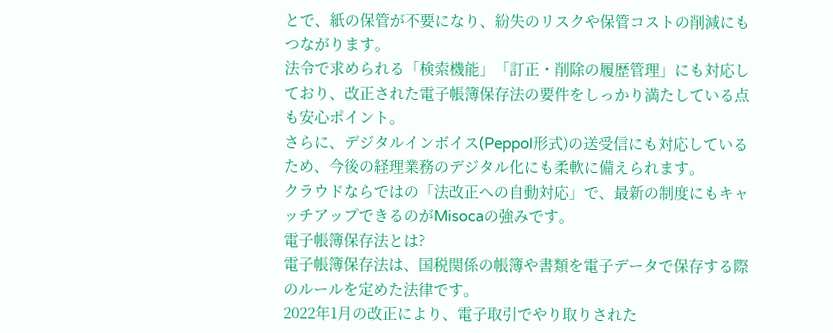とで、紙の保管が不要になり、紛失のリスクや保管コストの削減にもつながります。
法令で求められる「検索機能」「訂正・削除の履歴管理」にも対応しており、改正された電子帳簿保存法の要件をしっかり満たしている点も安心ポイント。
さらに、デジタルインボイス(Peppol形式)の送受信にも対応しているため、今後の経理業務のデジタル化にも柔軟に備えられます。
クラウドならではの「法改正への自動対応」で、最新の制度にもキャッチアップできるのがMisocaの強みです。
電子帳簿保存法とは?
電子帳簿保存法は、国税関係の帳簿や書類を電子データで保存する際のルールを定めた法律です。
2022年1月の改正により、電子取引でやり取りされた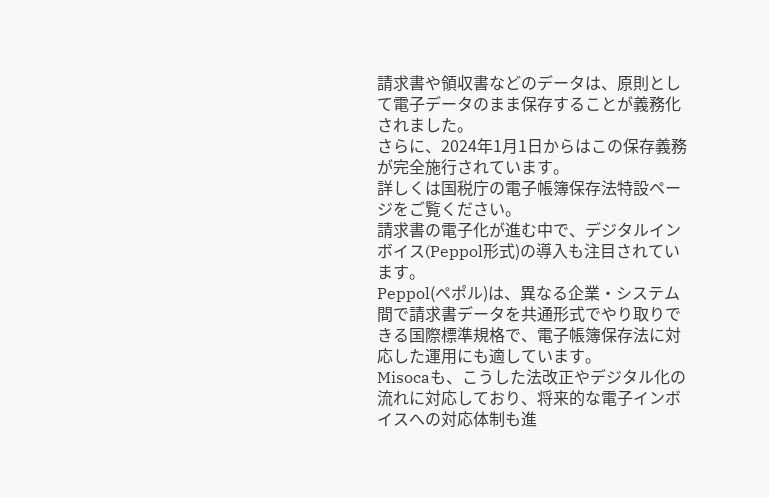請求書や領収書などのデータは、原則として電子データのまま保存することが義務化されました。
さらに、2024年1月1日からはこの保存義務が完全施行されています。
詳しくは国税庁の電子帳簿保存法特設ページをご覧ください。
請求書の電子化が進む中で、デジタルインボイス(Peppol形式)の導入も注目されています。
Peppol(ペポル)は、異なる企業・システム間で請求書データを共通形式でやり取りできる国際標準規格で、電子帳簿保存法に対応した運用にも適しています。
Misocaも、こうした法改正やデジタル化の流れに対応しており、将来的な電子インボイスへの対応体制も進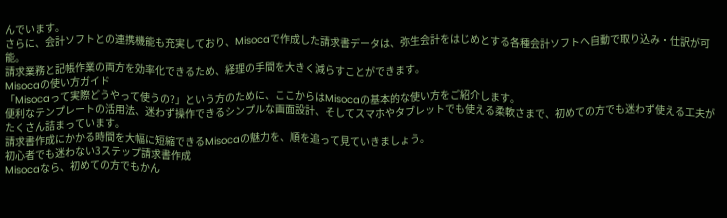んでいます。
さらに、会計ソフトとの連携機能も充実しており、Misocaで作成した請求書データは、弥生会計をはじめとする各種会計ソフトへ自動で取り込み・仕訳が可能。
請求業務と記帳作業の両方を効率化できるため、経理の手間を大きく減らすことができます。
Misocaの使い方ガイド
「Misocaって実際どうやって使うの?」という方のために、ここからはMisocaの基本的な使い方をご紹介します。
便利なテンプレートの活用法、迷わず操作できるシンプルな画面設計、そしてスマホやタブレットでも使える柔軟さまで、初めての方でも迷わず使える工夫がたくさん詰まっています。
請求書作成にかかる時間を大幅に短縮できるMisocaの魅力を、順を追って見ていきましょう。
初心者でも迷わない3ステップ請求書作成
Misocaなら、初めての方でもかん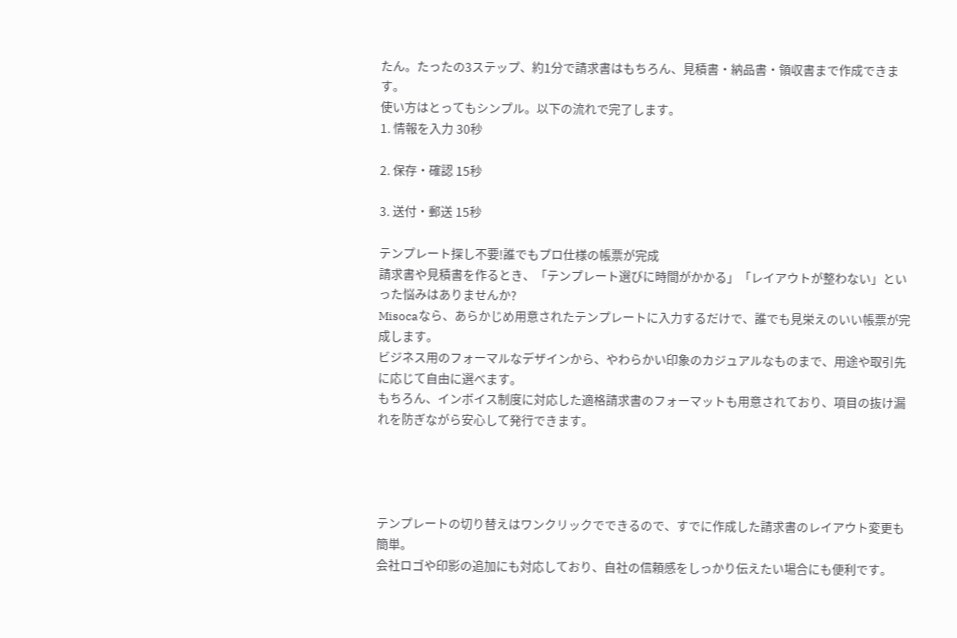たん。たったの3ステップ、約1分で請求書はもちろん、見積書・納品書・領収書まで作成できます。
使い方はとってもシンプル。以下の流れで完了します。
1. 情報を入力 30秒

2. 保存・確認 15秒

3. 送付・郵送 15秒

テンプレート探し不要!誰でもプロ仕様の帳票が完成
請求書や見積書を作るとき、「テンプレート選びに時間がかかる」「レイアウトが整わない」といった悩みはありませんか?
Misocaなら、あらかじめ用意されたテンプレートに入力するだけで、誰でも見栄えのいい帳票が完成します。
ビジネス用のフォーマルなデザインから、やわらかい印象のカジュアルなものまで、用途や取引先に応じて自由に選べます。
もちろん、インボイス制度に対応した適格請求書のフォーマットも用意されており、項目の抜け漏れを防ぎながら安心して発行できます。




テンプレートの切り替えはワンクリックでできるので、すでに作成した請求書のレイアウト変更も簡単。
会社ロゴや印影の追加にも対応しており、自社の信頼感をしっかり伝えたい場合にも便利です。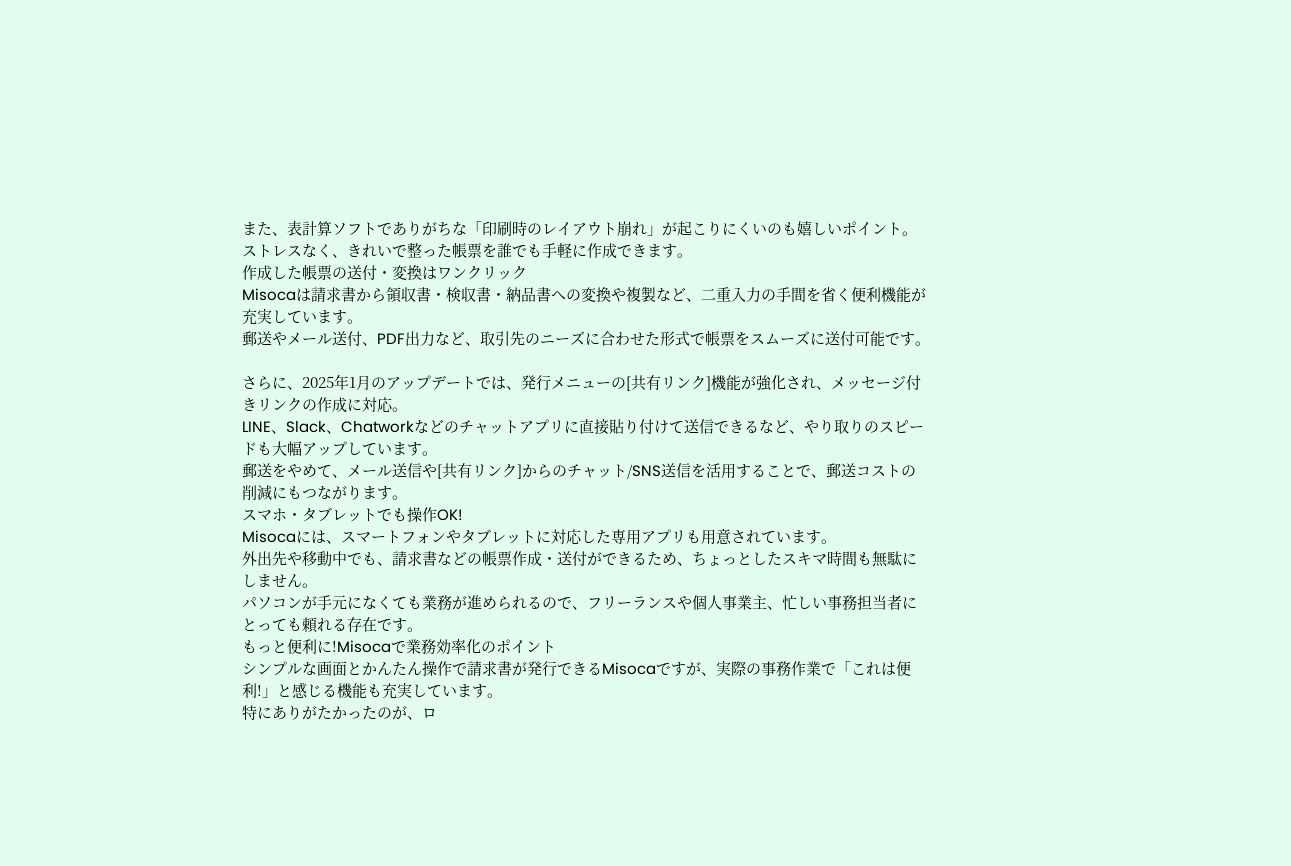また、表計算ソフトでありがちな「印刷時のレイアウト崩れ」が起こりにくいのも嬉しいポイント。
ストレスなく、きれいで整った帳票を誰でも手軽に作成できます。
作成した帳票の送付・変換はワンクリック
Misocaは請求書から領収書・検収書・納品書への変換や複製など、二重入力の手間を省く便利機能が充実しています。
郵送やメール送付、PDF出力など、取引先のニーズに合わせた形式で帳票をスムーズに送付可能です。

さらに、2025年1月のアップデートでは、発行メニューの[共有リンク]機能が強化され、メッセージ付きリンクの作成に対応。
LINE、Slack、Chatworkなどのチャットアプリに直接貼り付けて送信できるなど、やり取りのスピードも大幅アップしています。
郵送をやめて、メール送信や[共有リンク]からのチャット/SNS送信を活用することで、郵送コストの削減にもつながります。
スマホ・タブレットでも操作OK!
Misocaには、スマートフォンやタブレットに対応した専用アプリも用意されています。
外出先や移動中でも、請求書などの帳票作成・送付ができるため、ちょっとしたスキマ時間も無駄にしません。
パソコンが手元になくても業務が進められるので、フリーランスや個人事業主、忙しい事務担当者にとっても頼れる存在です。
もっと便利に!Misocaで業務効率化のポイント
シンプルな画面とかんたん操作で請求書が発行できるMisocaですが、実際の事務作業で「これは便利!」と感じる機能も充実しています。
特にありがたかったのが、ロ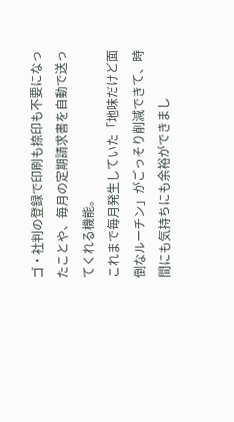ゴ・社判の登録で印刷も捺印も不要になったことや、毎月の定期請求書を自動で送ってくれる機能。
これまで毎月発生していた「地味だけど面倒なルーチン」がごっそり削減できて、時間にも気持ちにも余裕ができまし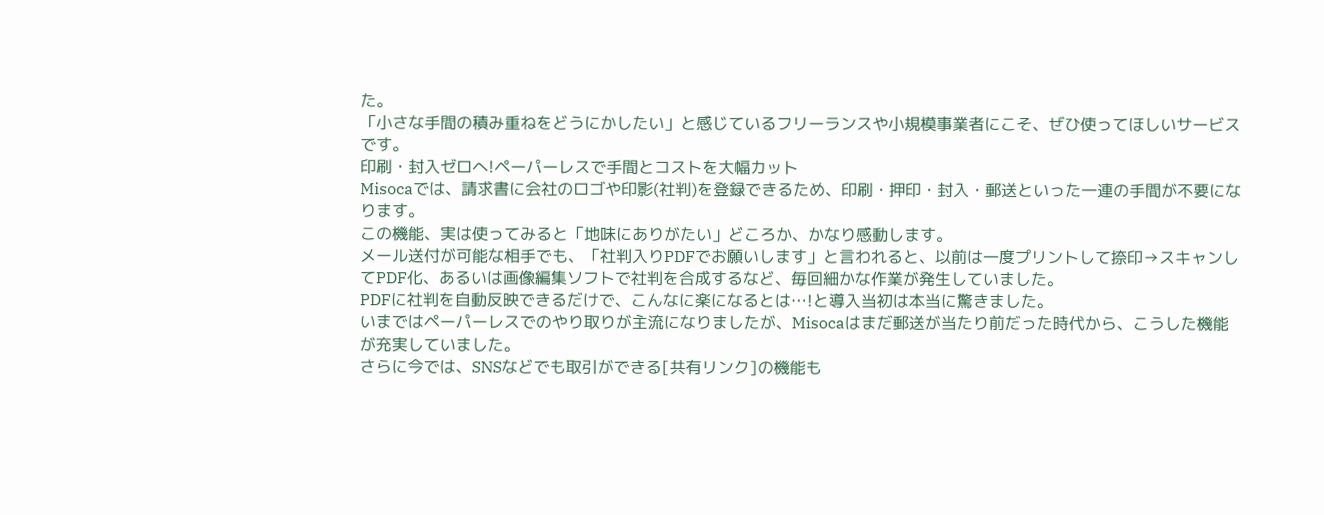た。
「小さな手間の積み重ねをどうにかしたい」と感じているフリーランスや小規模事業者にこそ、ぜひ使ってほしいサービスです。
印刷・封入ゼロへ!ペーパーレスで手間とコストを大幅カット
Misocaでは、請求書に会社のロゴや印影(社判)を登録できるため、印刷・押印・封入・郵送といった一連の手間が不要になります。
この機能、実は使ってみると「地味にありがたい」どころか、かなり感動します。
メール送付が可能な相手でも、「社判入りPDFでお願いします」と言われると、以前は一度プリントして捺印→スキャンしてPDF化、あるいは画像編集ソフトで社判を合成するなど、毎回細かな作業が発生していました。
PDFに社判を自動反映できるだけで、こんなに楽になるとは…!と導入当初は本当に驚きました。
いまではペーパーレスでのやり取りが主流になりましたが、Misocaはまだ郵送が当たり前だった時代から、こうした機能が充実していました。
さらに今では、SNSなどでも取引ができる[共有リンク]の機能も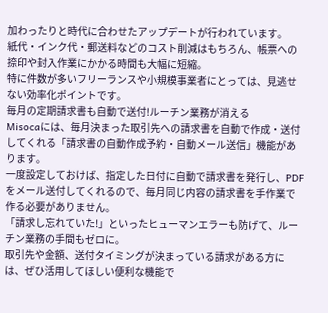加わったりと時代に合わせたアップデートが行われています。
紙代・インク代・郵送料などのコスト削減はもちろん、帳票への捺印や封入作業にかかる時間も大幅に短縮。
特に件数が多いフリーランスや小規模事業者にとっては、見逃せない効率化ポイントです。
毎月の定期請求書も自動で送付!ルーチン業務が消える
Misocaには、毎月決まった取引先への請求書を自動で作成・送付してくれる「請求書の自動作成予約・自動メール送信」機能があります。
一度設定しておけば、指定した日付に自動で請求書を発行し、PDFをメール送付してくれるので、毎月同じ内容の請求書を手作業で作る必要がありません。
「請求し忘れていた!」といったヒューマンエラーも防げて、ルーチン業務の手間もゼロに。
取引先や金額、送付タイミングが決まっている請求がある方には、ぜひ活用してほしい便利な機能で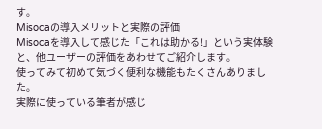す。
Misocaの導入メリットと実際の評価
Misocaを導入して感じた「これは助かる!」という実体験と、他ユーザーの評価をあわせてご紹介します。
使ってみて初めて気づく便利な機能もたくさんありました。
実際に使っている筆者が感じ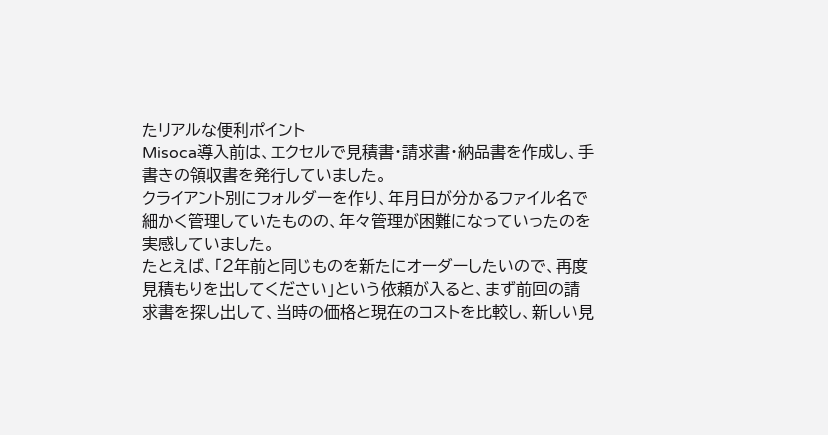たリアルな便利ポイント
Misoca導入前は、エクセルで見積書・請求書・納品書を作成し、手書きの領収書を発行していました。
クライアント別にフォルダーを作り、年月日が分かるファイル名で細かく管理していたものの、年々管理が困難になっていったのを実感していました。
たとえば、「2年前と同じものを新たにオーダーしたいので、再度見積もりを出してください」という依頼が入ると、まず前回の請求書を探し出して、当時の価格と現在のコストを比較し、新しい見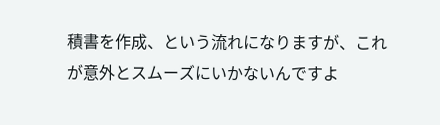積書を作成、という流れになりますが、これが意外とスムーズにいかないんですよ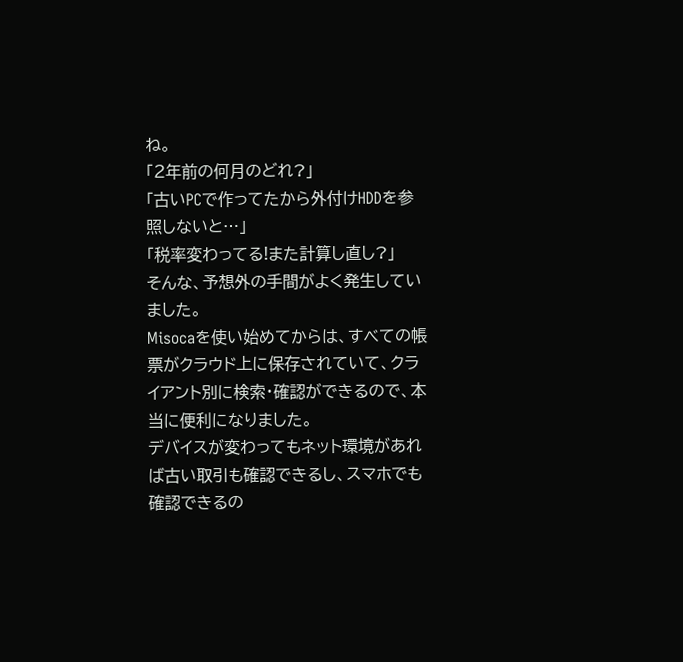ね。
「2年前の何月のどれ?」
「古いPCで作ってたから外付けHDDを参照しないと…」
「税率変わってる!また計算し直し?」
そんな、予想外の手間がよく発生していました。
Misocaを使い始めてからは、すべての帳票がクラウド上に保存されていて、クライアント別に検索・確認ができるので、本当に便利になりました。
デバイスが変わってもネット環境があれば古い取引も確認できるし、スマホでも確認できるの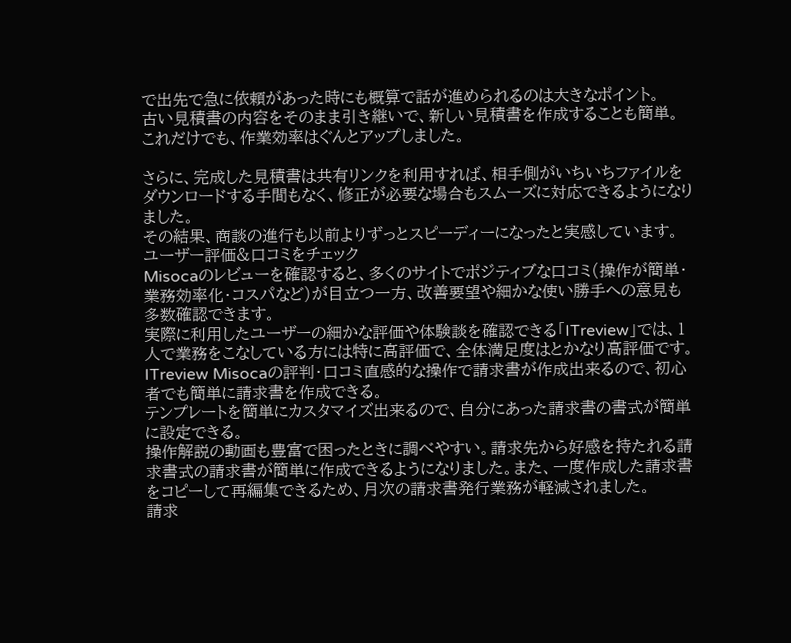で出先で急に依頼があった時にも概算で話が進められるのは大きなポイント。
古い見積書の内容をそのまま引き継いで、新しい見積書を作成することも簡単。
これだけでも、作業効率はぐんとアップしました。

さらに、完成した見積書は共有リンクを利用すれば、相手側がいちいちファイルをダウンロードする手間もなく、修正が必要な場合もスムーズに対応できるようになりました。
その結果、商談の進行も以前よりずっとスピーディーになったと実感しています。
ユーザー評価&口コミをチェック
Misocaのレビューを確認すると、多くのサイトでポジティブな口コミ(操作が簡単・業務効率化・コスパなど)が目立つ一方、改善要望や細かな使い勝手への意見も多数確認できます。
実際に利用したユーザーの細かな評価や体験談を確認できる「ITreview」では、1人で業務をこなしている方には特に高評価で、全体満足度はとかなり高評価です。
ITreview Misocaの評判・口コミ直感的な操作で請求書が作成出来るので、初心者でも簡単に請求書を作成できる。
テンプレートを簡単にカスタマイズ出来るので、自分にあった請求書の書式が簡単に設定できる。
操作解説の動画も豊富で困ったときに調べやすい。請求先から好感を持たれる請求書式の請求書が簡単に作成できるようになりました。また、一度作成した請求書をコピーして再編集できるため、月次の請求書発行業務が軽減されました。
請求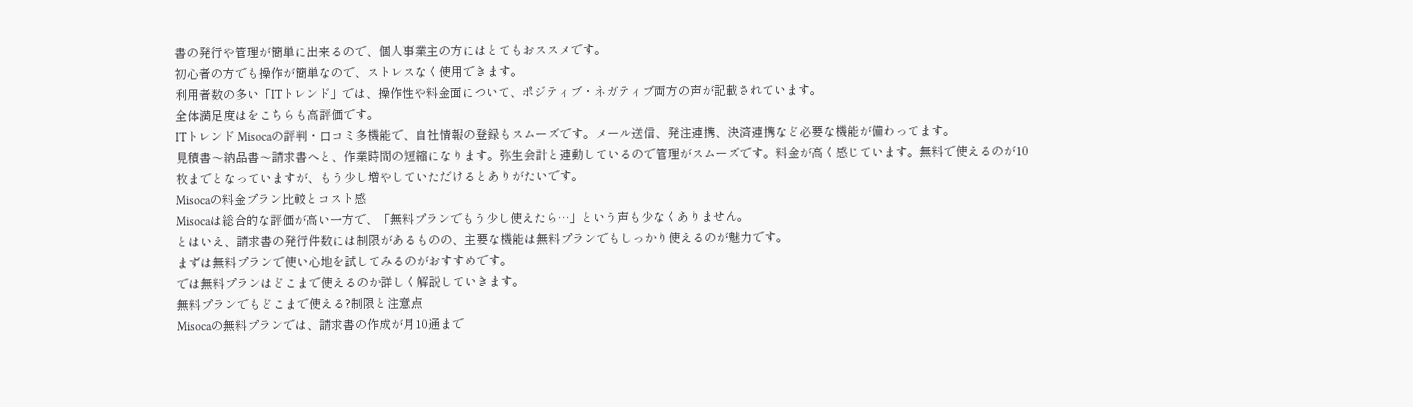書の発行や管理が簡単に出来るので、個人事業主の方にはとてもおススメです。
初心者の方でも操作が簡単なので、ストレスなく使用できます。
利用者数の多い「ITトレンド」では、操作性や料金面について、ポジティブ・ネガティブ両方の声が記載されています。
全体満足度はをこちらも高評価です。
ITトレンド Misocaの評判・口コミ多機能で、自社情報の登録もスムーズです。メール送信、発注連携、決済連携など必要な機能が備わってます。
見積書〜納品書〜請求書へと、作業時間の短縮になります。弥生会計と連動しているので管理がスムーズです。料金が高く感じています。無料で使えるのが10枚までとなっていますが、もう少し増やしていただけるとありがたいです。
Misocaの料金プラン比較とコスト感
Misocaは総合的な評価が高い一方で、「無料プランでもう少し使えたら…」という声も少なくありません。
とはいえ、請求書の発行件数には制限があるものの、主要な機能は無料プランでもしっかり使えるのが魅力です。
まずは無料プランで使い心地を試してみるのがおすすめです。
では無料プランはどこまで使えるのか詳しく解説していきます。
無料プランでもどこまで使える?制限と注意点
Misocaの無料プランでは、請求書の作成が月10通まで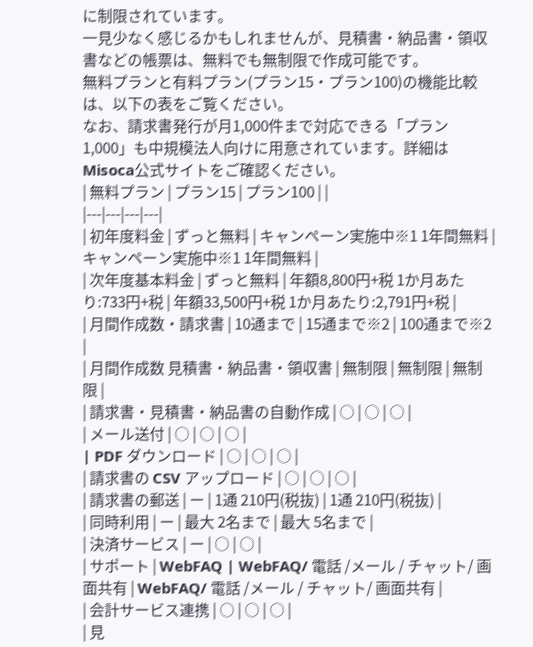に制限されています。
一見少なく感じるかもしれませんが、見積書・納品書・領収書などの帳票は、無料でも無制限で作成可能です。
無料プランと有料プラン(プラン15・プラン100)の機能比較は、以下の表をご覧ください。
なお、請求書発行が月1,000件まで対応できる「プラン1,000」も中規模法人向けに用意されています。詳細はMisoca公式サイトをご確認ください。
| 無料プラン | プラン15 | プラン100 | |
|---|---|---|---|
| 初年度料金 | ずっと無料 | キャンペーン実施中※1 1年間無料 | キャンペーン実施中※1 1年間無料 |
| 次年度基本料金 | ずっと無料 | 年額8,800円+税 1か月あたり:733円+税 | 年額33,500円+税 1か月あたり:2,791円+税 |
| 月間作成数・請求書 | 10通まで | 15通まで※2 | 100通まで※2 |
| 月間作成数 見積書・納品書・領収書 | 無制限 | 無制限 | 無制限 |
| 請求書・見積書・納品書の自動作成 | ○ | ○ | ○ |
| メール送付 | ○ | ○ | ○ |
| PDF ダウンロード | ○ | ○ | ○ |
| 請求書の CSV アップロード | ○ | ○ | ○ |
| 請求書の郵送 | ー | 1通 210円(税抜) | 1通 210円(税抜) |
| 同時利用 | ー | 最大 2名まで | 最大 5名まで |
| 決済サービス | ー | ○ | ○ |
| サポート | WebFAQ | WebFAQ/ 電話 /メール / チャット/ 画面共有 | WebFAQ/ 電話 /メール / チャット/ 画面共有 |
| 会計サービス連携 | ○ | ○ | ○ |
| 見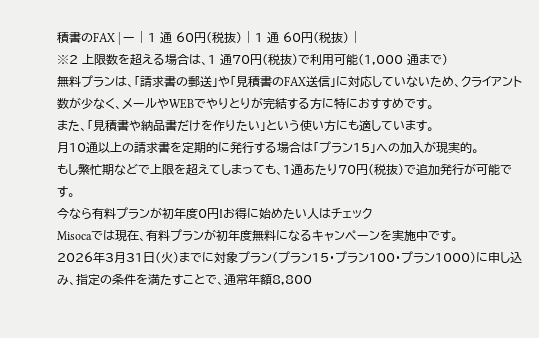積書のFAX | ー | 1 通 60円(税抜) | 1 通 60円(税抜) |
※2 上限数を超える場合は、1 通70円(税抜)で利用可能(1,000 通まで)
無料プランは、「請求書の郵送」や「見積書のFAX送信」に対応していないため、クライアント数が少なく、メールやWEBでやりとりが完結する方に特におすすめです。
また、「見積書や納品書だけを作りたい」という使い方にも適しています。
月10通以上の請求書を定期的に発行する場合は「プラン15」への加入が現実的。
もし繁忙期などで上限を超えてしまっても、1通あたり70円(税抜)で追加発行が可能です。
今なら有料プランが初年度0円!お得に始めたい人はチェック
Misocaでは現在、有料プランが初年度無料になるキャンペーンを実施中です。
2026年3月31日(火)までに対象プラン(プラン15・プラン100・プラン1000)に申し込み、指定の条件を満たすことで、通常年額8,800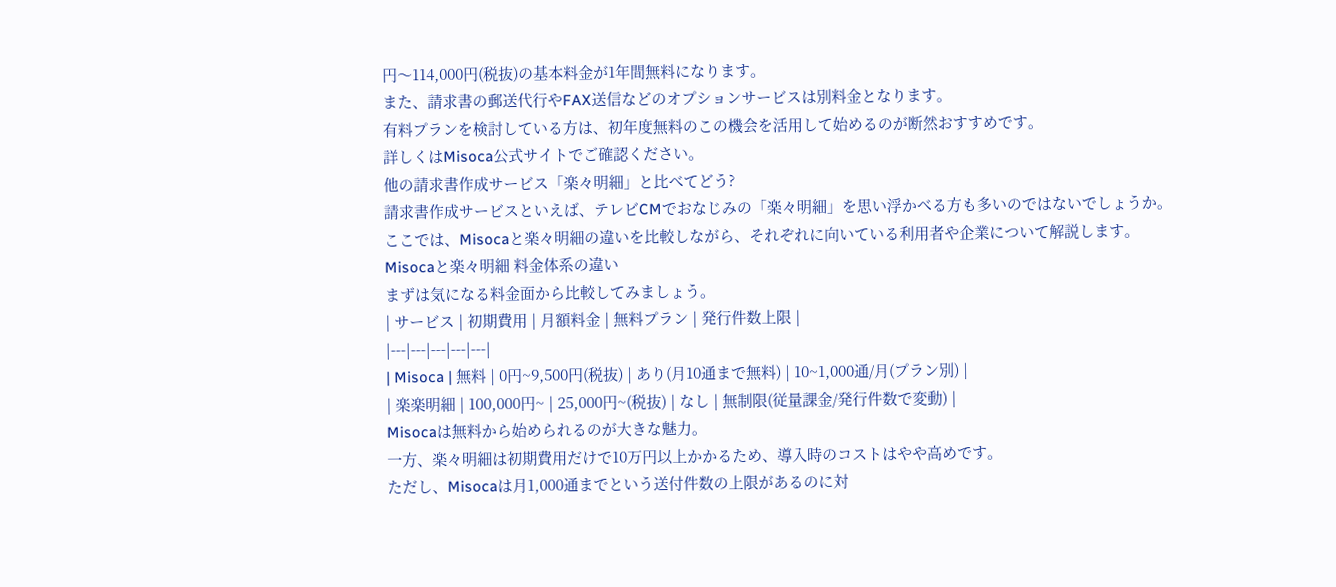円〜114,000円(税抜)の基本料金が1年間無料になります。
また、請求書の郵送代行やFAX送信などのオプションサービスは別料金となります。
有料プランを検討している方は、初年度無料のこの機会を活用して始めるのが断然おすすめです。
詳しくはMisoca公式サイトでご確認ください。
他の請求書作成サービス「楽々明細」と比べてどう?
請求書作成サービスといえば、テレビCMでおなじみの「楽々明細」を思い浮かべる方も多いのではないでしょうか。
ここでは、Misocaと楽々明細の違いを比較しながら、それぞれに向いている利用者や企業について解説します。
Misocaと楽々明細 料金体系の違い
まずは気になる料金面から比較してみましょう。
| サービス | 初期費用 | 月額料金 | 無料プラン | 発行件数上限 |
|---|---|---|---|---|
| Misoca | 無料 | 0円~9,500円(税抜) | あり(月10通まで無料) | 10~1,000通/月(プラン別) |
| 楽楽明細 | 100,000円~ | 25,000円~(税抜) | なし | 無制限(従量課金/発行件数で変動) |
Misocaは無料から始められるのが大きな魅力。
一方、楽々明細は初期費用だけで10万円以上かかるため、導入時のコストはやや高めです。
ただし、Misocaは月1,000通までという送付件数の上限があるのに対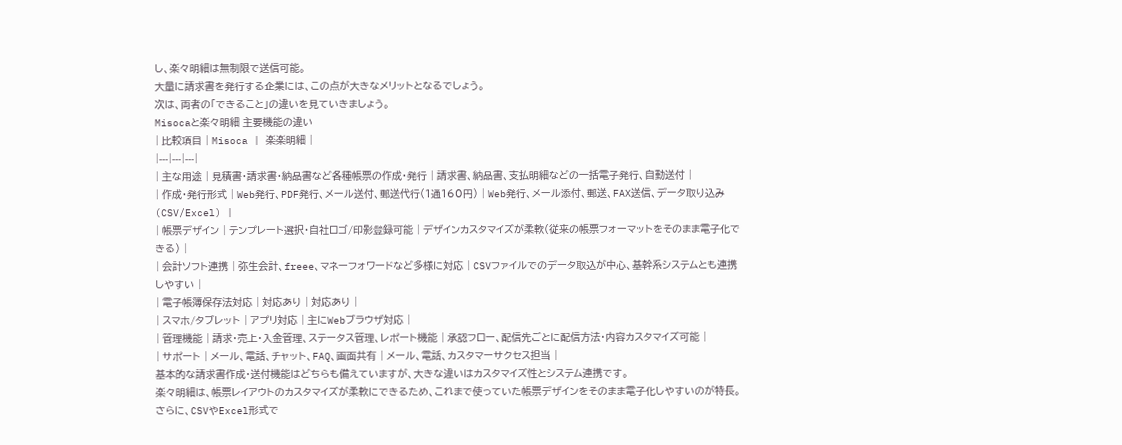し、楽々明細は無制限で送信可能。
大量に請求書を発行する企業には、この点が大きなメリットとなるでしょう。
次は、両者の「できること」の違いを見ていきましょう。
Misocaと楽々明細 主要機能の違い
| 比較項目 | Misoca | 楽楽明細 |
|---|---|---|
| 主な用途 | 見積書・請求書・納品書など各種帳票の作成・発行 | 請求書、納品書、支払明細などの一括電子発行、自動送付 |
| 作成・発行形式 | Web発行、PDF発行、メール送付、郵送代行(1通160円) | Web発行、メール添付、郵送、FAX送信、データ取り込み(CSV/Excel) |
| 帳票デザイン | テンプレート選択・自社ロゴ/印影登録可能 | デザインカスタマイズが柔軟(従来の帳票フォーマットをそのまま電子化できる) |
| 会計ソフト連携 | 弥生会計、freee、マネーフォワードなど多様に対応 | CSVファイルでのデータ取込が中心、基幹系システムとも連携しやすい |
| 電子帳簿保存法対応 | 対応あり | 対応あり |
| スマホ/タブレット | アプリ対応 | 主にWebブラウザ対応 |
| 管理機能 | 請求・売上・入金管理、ステータス管理、レポート機能 | 承認フロー、配信先ごとに配信方法・内容カスタマイズ可能 |
| サポート | メール、電話、チャット、FAQ、画面共有 | メール、電話、カスタマーサクセス担当 |
基本的な請求書作成・送付機能はどちらも備えていますが、大きな違いはカスタマイズ性とシステム連携です。
楽々明細は、帳票レイアウトのカスタマイズが柔軟にできるため、これまで使っていた帳票デザインをそのまま電子化しやすいのが特長。
さらに、CSVやExcel形式で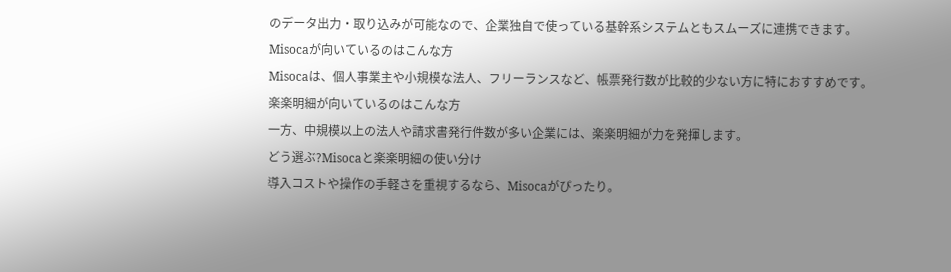のデータ出力・取り込みが可能なので、企業独自で使っている基幹系システムともスムーズに連携できます。
Misocaが向いているのはこんな方
Misocaは、個人事業主や小規模な法人、フリーランスなど、帳票発行数が比較的少ない方に特におすすめです。
楽楽明細が向いているのはこんな方
一方、中規模以上の法人や請求書発行件数が多い企業には、楽楽明細が力を発揮します。
どう選ぶ?Misocaと楽楽明細の使い分け
導入コストや操作の手軽さを重視するなら、Misocaがぴったり。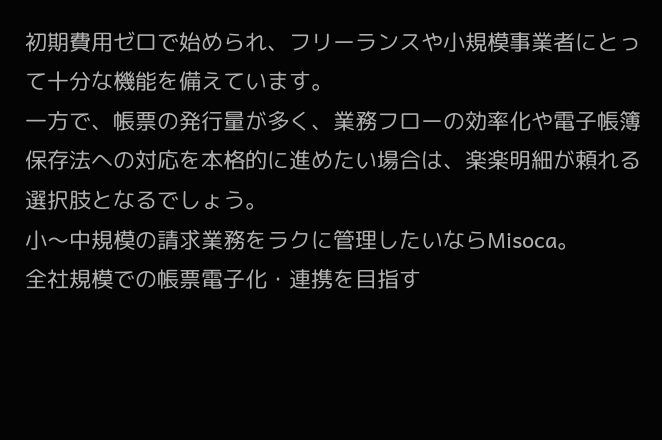初期費用ゼロで始められ、フリーランスや小規模事業者にとって十分な機能を備えています。
一方で、帳票の発行量が多く、業務フローの効率化や電子帳簿保存法への対応を本格的に進めたい場合は、楽楽明細が頼れる選択肢となるでしょう。
小〜中規模の請求業務をラクに管理したいならMisoca。
全社規模での帳票電子化・連携を目指す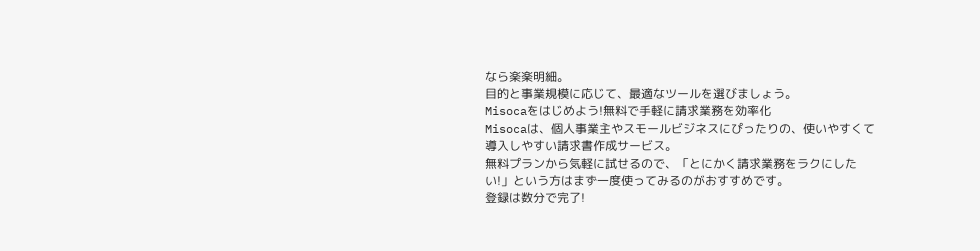なら楽楽明細。
目的と事業規模に応じて、最適なツールを選びましょう。
Misocaをはじめよう!無料で手軽に請求業務を効率化
Misocaは、個人事業主やスモールビジネスにぴったりの、使いやすくて導入しやすい請求書作成サービス。
無料プランから気軽に試せるので、「とにかく請求業務をラクにしたい!」という方はまず一度使ってみるのがおすすめです。
登録は数分で完了!